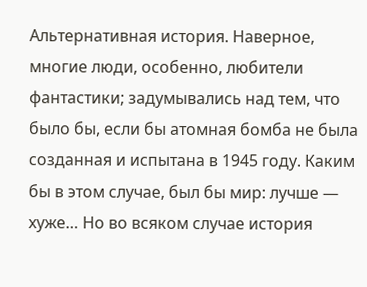Альтернативная история. Наверное, многие люди, особенно, любители фантастики; задумывались над тем, что было бы, если бы атомная бомба не была созданная и испытана в 1945 году. Каким бы в этом случае, был бы мир: лучше — хуже… Но во всяком случае история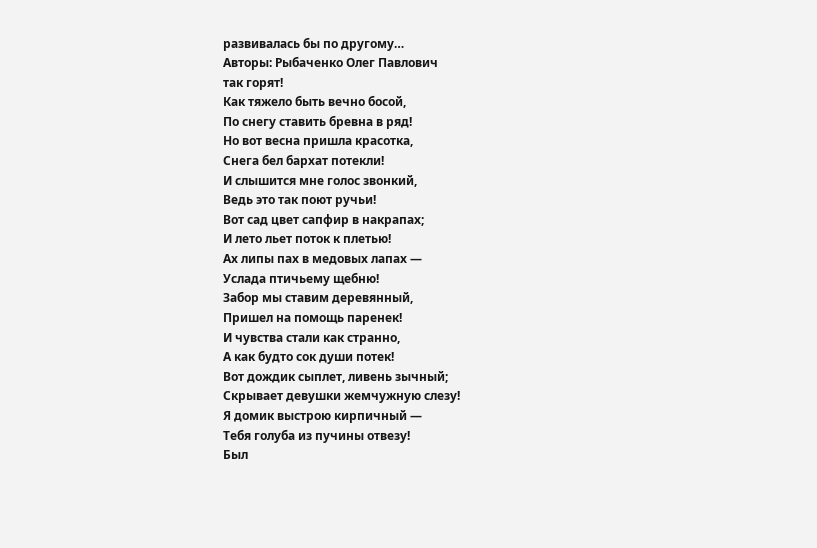развивалась бы по другому…
Авторы: Рыбаченко Олег Павлович
так горят!
Как тяжело быть вечно босой,
По снегу ставить бревна в ряд!
Но вот весна пришла красотка,
Снега бел бархат потекли!
И слышится мне голос звонкий,
Ведь это так поют ручьи!
Вот сад цвет сапфир в накрапах;
И лето льет поток к плетью!
Ах липы пах в медовых лапах —
Услада птичьему щебню!
Забор мы ставим деревянный,
Пришел на помощь паренек!
И чувства стали как странно,
А как будто сок души потек!
Вот дождик сыплет, ливень зычный;
Скрывает девушки жемчужную слезу!
Я домик выстрою кирпичный —
Тебя голуба из пучины отвезу!
Был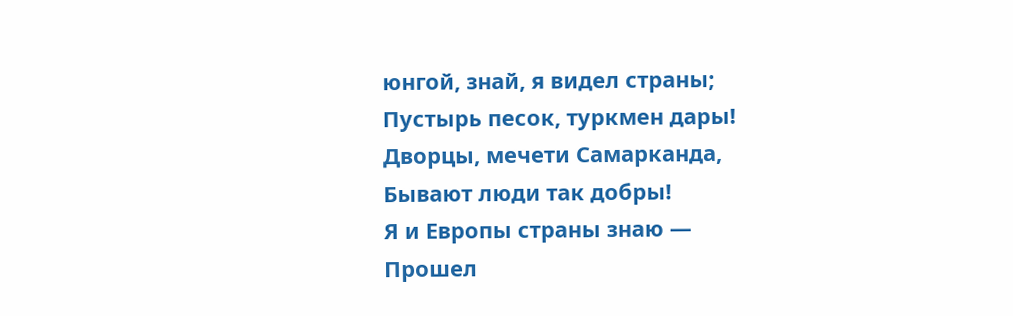юнгой, знай, я видел страны;
Пустырь песок, туркмен дары!
Дворцы, мечети Самарканда,
Бывают люди так добры!
Я и Европы страны знаю —
Прошел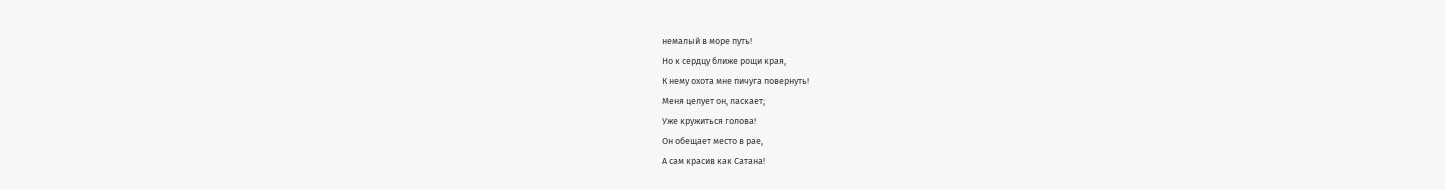немалый в море путь!
Но к сердцу ближе рощи края,
К нему охота мне пичуга повернуть!
Меня целует он, ласкает;
Уже кружиться голова!
Он обещает место в рае,
А сам красив как Сатана!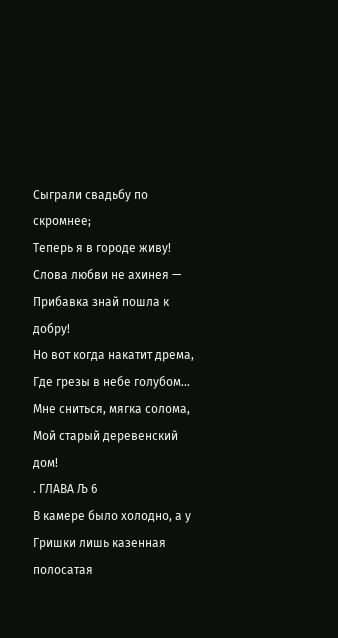Сыграли свадьбу по скромнее;
Теперь я в городе живу!
Слова любви не ахинея —
Прибавка знай пошла к добру!
Но вот когда накатит дрема,
Где грезы в небе голубом…
Мне сниться, мягка солома,
Мой старый деревенский дом!
. ГЛАВА Љ 6
В камере было холодно, а у Гришки лишь казенная полосатая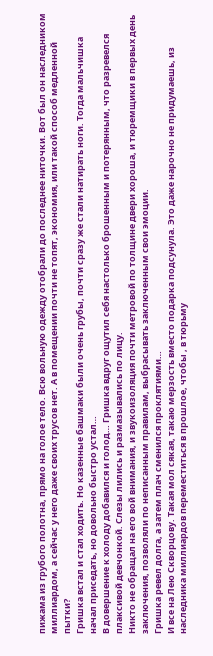пижама из грубого полотна, прямо на голое тело. Всю вольную одежду отобрали до последнее ниточки. Вот был он наследником миллиардом, а сейчас у него даже своих трусов нет. А в помещении почти не топят, экономия, или такой способ медленной пытки?
Гришка встал и стал ходить. Но казенные башмаки были очень грубы, почти сразу же стали натирать ноги. Тогда мальчишка начал приседать, но довольно быстро устал…
В довершение к холоду добавился и голод… Гришка вдруг ощутил себя настолько брошенным и потерянным, что разревелся плаксивой девчонкой. Слезы лились и размазывались по лицу.
Никто не обращал на его вой внимания, и звукоизоляция почти метровой по толщине двери хороша, и тюремщики в первых день заключения, позволяли по неписанным правилам, выбрасывать заключенным свои эмоции.
Гришка ревел долга, а затем плач сменился проклятиями…
И все на Лею Скворцову. Такая мол сякая, такаю мерзость вместо подарка подсунула. Это даже нарочно не придумаешь, из наследника миллиардов переместиться в прошлое, чтобы , в тюрьму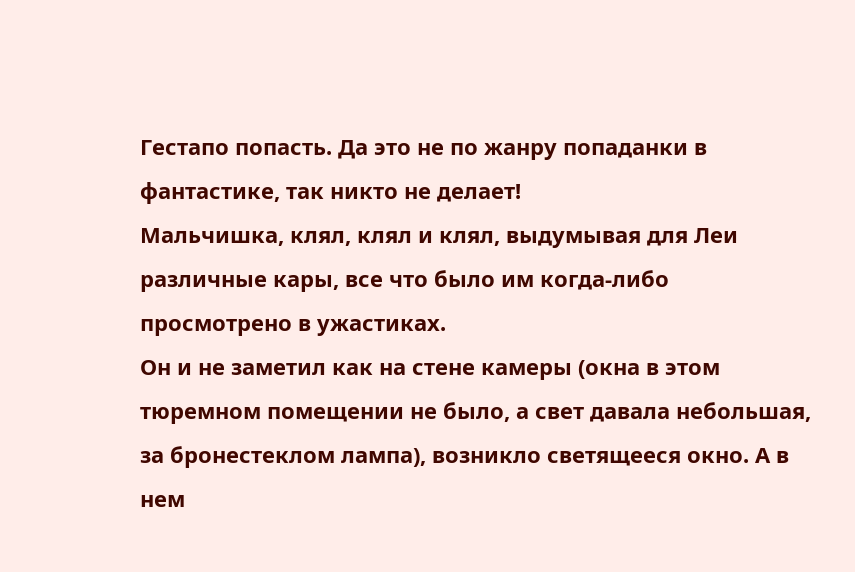Гестапо попасть. Да это не по жанру попаданки в фантастике, так никто не делает!
Мальчишка, клял, клял и клял, выдумывая для Леи различные кары, все что было им когда-либо просмотрено в ужастиках.
Он и не заметил как на стене камеры (окна в этом тюремном помещении не было, а свет давала небольшая, за бронестеклом лампа), возникло светящееся окно. А в нем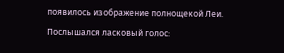появилось изображение полнощекой Леи. Послышался ласковый голос: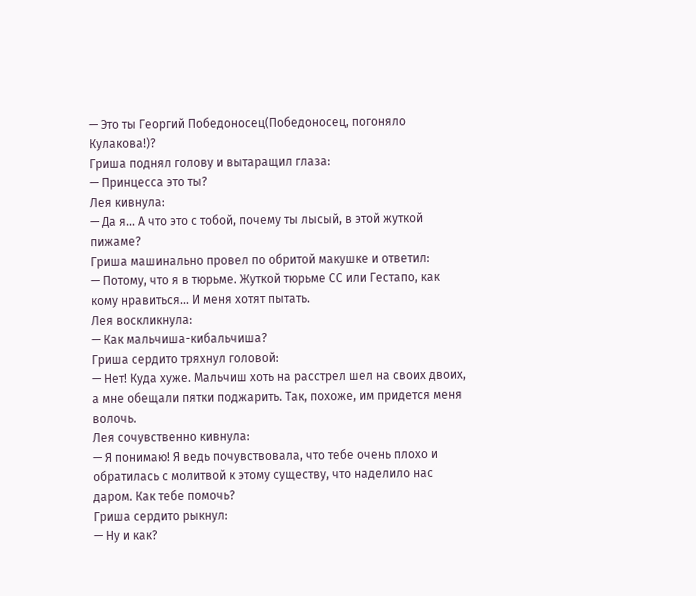— Это ты Георгий Победоносец(Победоносец, погоняло Кулакова!)?
Гриша поднял голову и вытаращил глаза:
— Принцесса это ты?
Лея кивнула:
— Да я… А что это с тобой, почему ты лысый, в этой жуткой пижаме?
Гриша машинально провел по обритой макушке и ответил:
— Потому, что я в тюрьме. Жуткой тюрьме СС или Гестапо, как кому нравиться… И меня хотят пытать.
Лея воскликнула:
— Как мальчиша-кибальчиша?
Гриша сердито тряхнул головой:
— Нет! Куда хуже. Мальчиш хоть на расстрел шел на своих двоих, а мне обещали пятки поджарить. Так, похоже, им придется меня волочь.
Лея сочувственно кивнула:
— Я понимаю! Я ведь почувствовала, что тебе очень плохо и обратилась с молитвой к этому существу, что наделило нас даром. Как тебе помочь?
Гриша сердито рыкнул:
— Ну и как?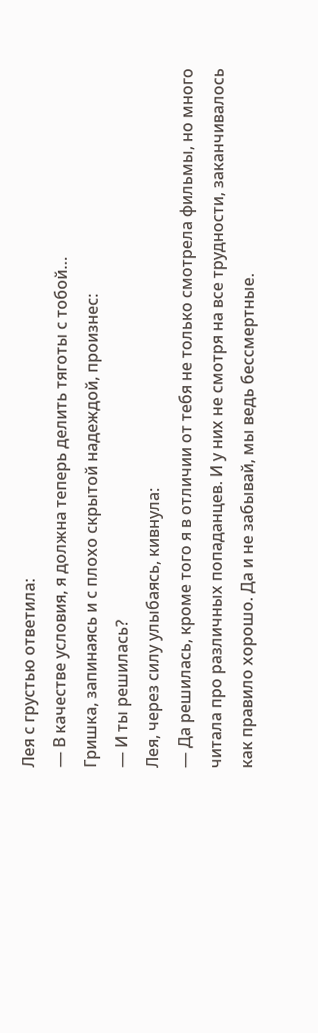Лея с грустью ответила:
— В качестве условия, я должна теперь делить тяготы с тобой…
Гришка, запинаясь и с плохо скрытой надеждой, произнес:
— И ты решилась?
Лея, через силу улыбаясь, кивнула:
— Да решилась, кроме того я в отличии от тебя не только смотрела фильмы, но много читала про различных попаданцев. И у них не смотря на все трудности, заканчивалось как правило хорошо. Да и не забывай, мы ведь бессмертные.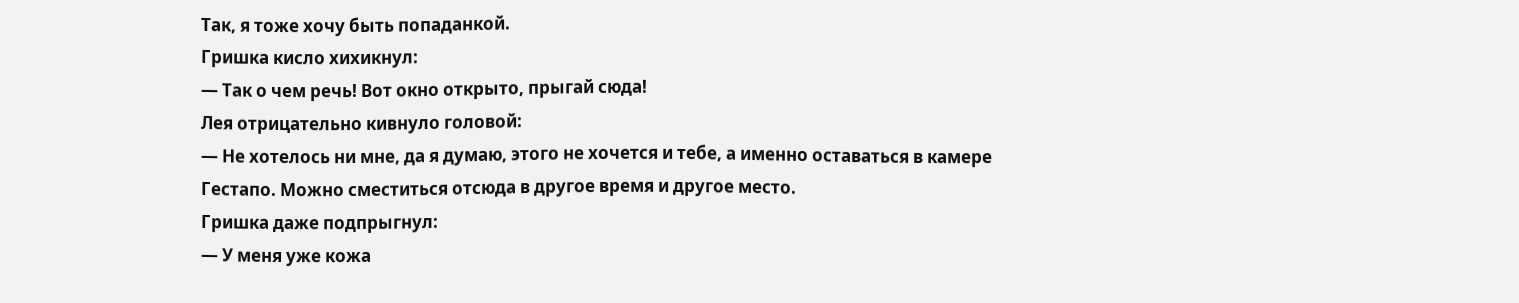Так, я тоже хочу быть попаданкой.
Гришка кисло хихикнул:
— Так о чем речь! Вот окно открыто, прыгай сюда!
Лея отрицательно кивнуло головой:
— Не хотелось ни мне, да я думаю, этого не хочется и тебе, а именно оставаться в камере Гестапо. Можно сместиться отсюда в другое время и другое место.
Гришка даже подпрыгнул:
— У меня уже кожа